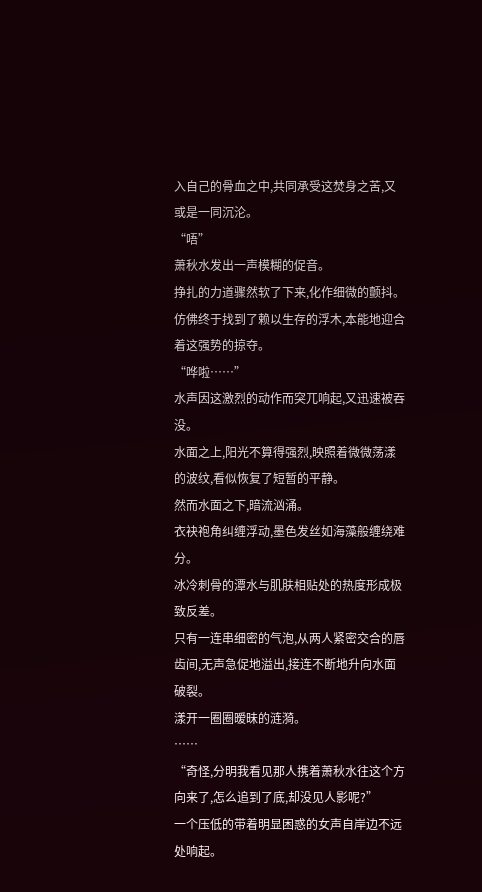入自己的骨血之中,共同承受这焚身之苦,又或是一同沉沦。
“唔”
萧秋水发出一声模糊的促音。
挣扎的力道骤然软了下来,化作细微的颤抖。
仿佛终于找到了赖以生存的浮木,本能地迎合着这强势的掠夺。
“哗啦……”
水声因这激烈的动作而突兀响起,又迅速被吞没。
水面之上,阳光不算得强烈,映照着微微荡漾的波纹,看似恢复了短暂的平静。
然而水面之下,暗流汹涌。
衣袂袍角纠缠浮动,墨色发丝如海藻般缠绕难分。
冰冷刺骨的潭水与肌肤相贴处的热度形成极致反差。
只有一连串细密的气泡,从两人紧密交合的唇齿间,无声急促地溢出,接连不断地升向水面破裂。
漾开一圈圈暧昧的涟漪。
……
“奇怪,分明我看见那人携着萧秋水往这个方向来了,怎么追到了底,却没见人影呢?”
一个压低的带着明显困惑的女声自岸边不远处响起。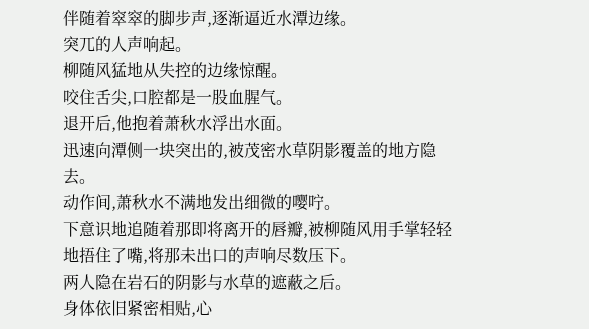伴随着窣窣的脚步声,逐渐逼近水潭边缘。
突兀的人声响起。
柳随风猛地从失控的边缘惊醒。
咬住舌尖,口腔都是一股血腥气。
退开后,他抱着萧秋水浮出水面。
迅速向潭侧一块突出的,被茂密水草阴影覆盖的地方隐去。
动作间,萧秋水不满地发出细微的嘤咛。
下意识地追随着那即将离开的唇瓣,被柳随风用手掌轻轻地捂住了嘴,将那未出口的声响尽数压下。
两人隐在岩石的阴影与水草的遮蔽之后。
身体依旧紧密相贴,心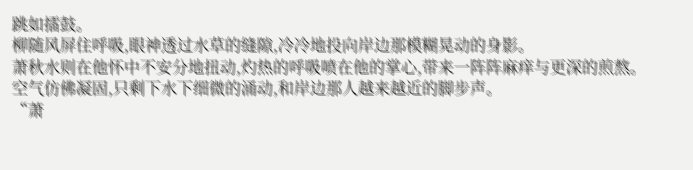跳如擂鼓。
柳随风屏住呼吸,眼神透过水草的缝隙,冷冷地投向岸边那模糊晃动的身影。
萧秋水则在他怀中不安分地扭动,灼热的呼吸喷在他的掌心,带来一阵阵麻痒与更深的煎熬。
空气仿佛凝固,只剩下水下细微的涌动,和岸边那人越来越近的脚步声。
“萧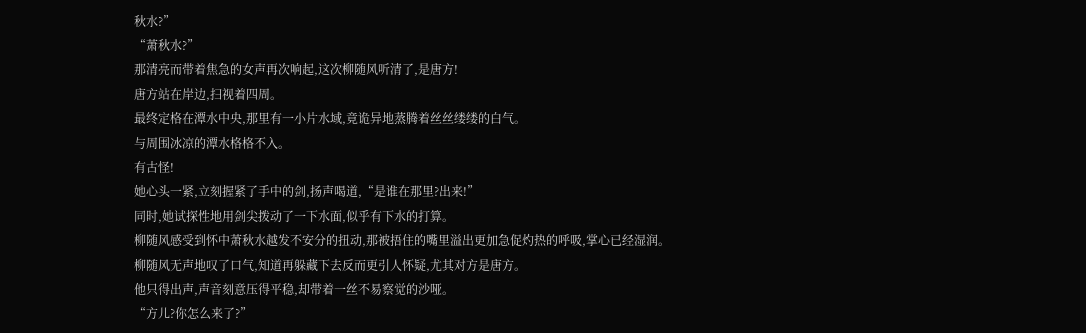秋水?”
“萧秋水?”
那清亮而带着焦急的女声再次响起,这次柳随风听清了,是唐方!
唐方站在岸边,扫视着四周。
最终定格在潭水中央,那里有一小片水域,竟诡异地蒸腾着丝丝缕缕的白气。
与周围冰凉的潭水格格不入。
有古怪!
她心头一紧,立刻握紧了手中的剑,扬声喝道,“是谁在那里?出来!”
同时,她试探性地用剑尖拨动了一下水面,似乎有下水的打算。
柳随风感受到怀中萧秋水越发不安分的扭动,那被捂住的嘴里溢出更加急促灼热的呼吸,掌心已经湿润。
柳随风无声地叹了口气,知道再躲藏下去反而更引人怀疑,尤其对方是唐方。
他只得出声,声音刻意压得平稳,却带着一丝不易察觉的沙哑。
“方儿?你怎么来了?”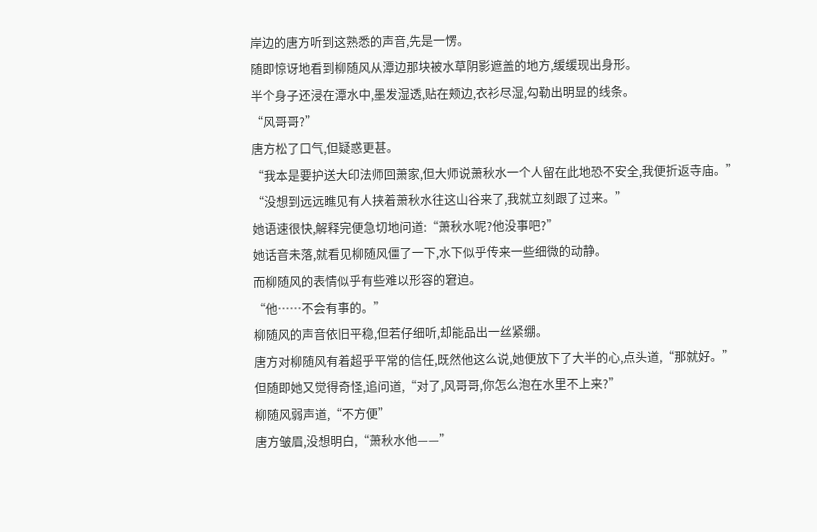岸边的唐方听到这熟悉的声音,先是一愣。
随即惊讶地看到柳随风从潭边那块被水草阴影遮盖的地方,缓缓现出身形。
半个身子还浸在潭水中,墨发湿透,贴在颊边,衣衫尽湿,勾勒出明显的线条。
“风哥哥?”
唐方松了口气,但疑惑更甚。
“我本是要护送大印法师回萧家,但大师说萧秋水一个人留在此地恐不安全,我便折返寺庙。”
“没想到远远瞧见有人挟着萧秋水往这山谷来了,我就立刻跟了过来。”
她语速很快,解释完便急切地问道:“萧秋水呢?他没事吧?”
她话音未落,就看见柳随风僵了一下,水下似乎传来一些细微的动静。
而柳随风的表情似乎有些难以形容的窘迫。
“他……不会有事的。”
柳随风的声音依旧平稳,但若仔细听,却能品出一丝紧绷。
唐方对柳随风有着超乎平常的信任,既然他这么说,她便放下了大半的心,点头道,“那就好。”
但随即她又觉得奇怪,追问道,“对了,风哥哥,你怎么泡在水里不上来?”
柳随风弱声道,“不方便”
唐方皱眉,没想明白,“萧秋水他——”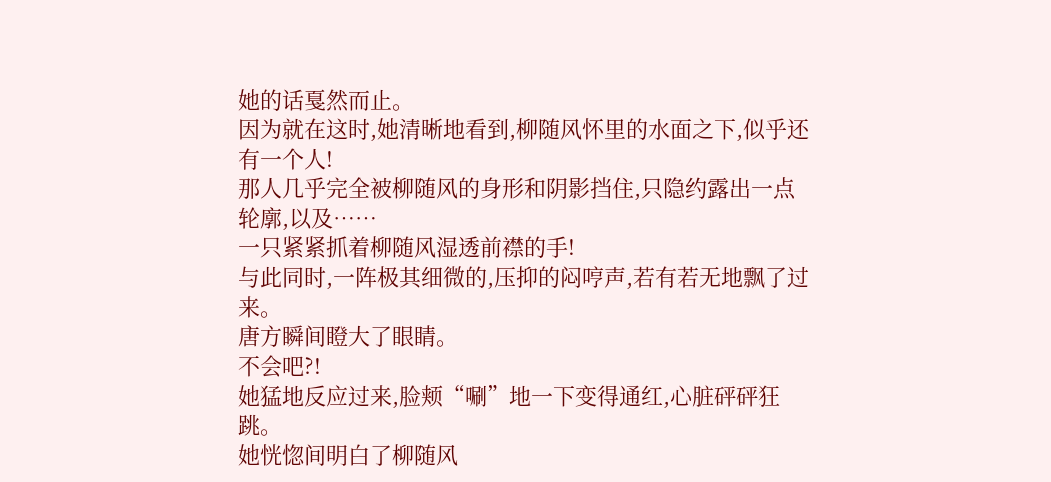她的话戛然而止。
因为就在这时,她清晰地看到,柳随风怀里的水面之下,似乎还有一个人!
那人几乎完全被柳随风的身形和阴影挡住,只隐约露出一点轮廓,以及……
一只紧紧抓着柳随风湿透前襟的手!
与此同时,一阵极其细微的,压抑的闷哼声,若有若无地飘了过来。
唐方瞬间瞪大了眼睛。
不会吧?!
她猛地反应过来,脸颊“唰”地一下变得通红,心脏砰砰狂跳。
她恍惚间明白了柳随风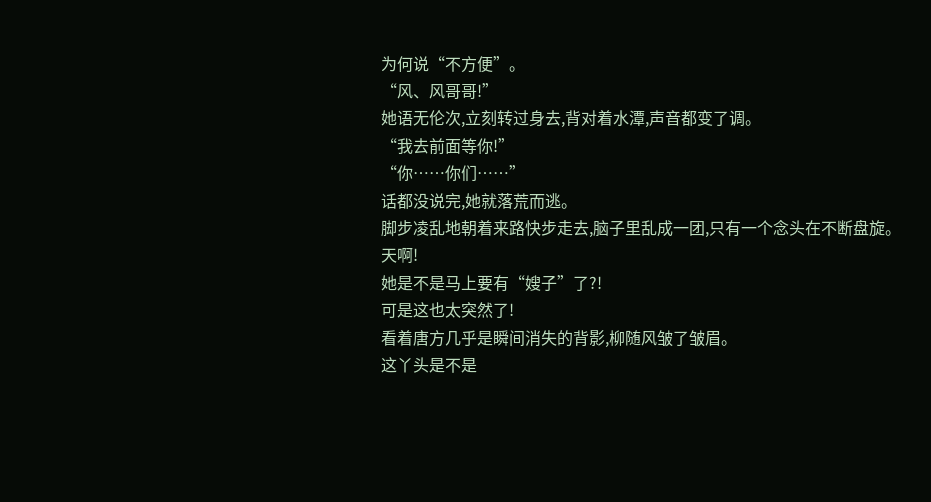为何说“不方便”。
“风、风哥哥!”
她语无伦次,立刻转过身去,背对着水潭,声音都变了调。
“我去前面等你!”
“你……你们……”
话都没说完,她就落荒而逃。
脚步凌乱地朝着来路快步走去,脑子里乱成一团,只有一个念头在不断盘旋。
天啊!
她是不是马上要有“嫂子”了?!
可是这也太突然了!
看着唐方几乎是瞬间消失的背影,柳随风皱了皱眉。
这丫头是不是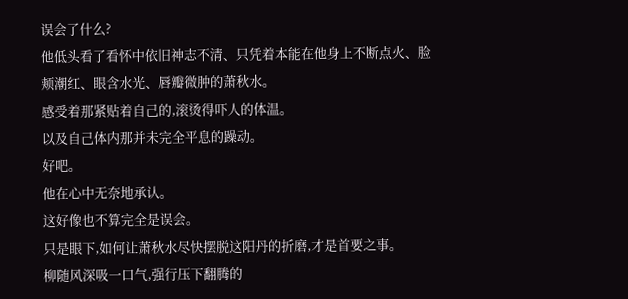误会了什么?
他低头看了看怀中依旧神志不清、只凭着本能在他身上不断点火、脸颊潮红、眼含水光、唇瓣微肿的萧秋水。
感受着那紧贴着自己的,滚烫得吓人的体温。
以及自己体内那并未完全平息的躁动。
好吧。
他在心中无奈地承认。
这好像也不算完全是误会。
只是眼下,如何让萧秋水尽快摆脱这阳丹的折磨,才是首要之事。
柳随风深吸一口气,强行压下翻腾的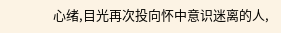心绪,目光再次投向怀中意识迷离的人,